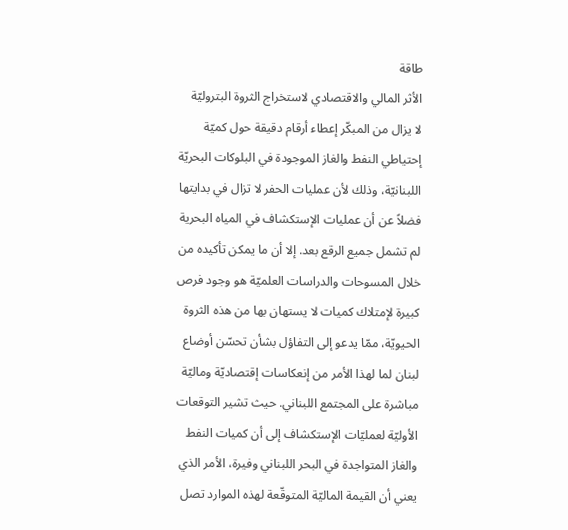طاقة
الأثر المالي والاقتصادي لاستخراج الثروة البتروليّة
لا يزال من المبكّر إعطاء أرقام دقيقة حول كميّة إحتياطي النفط والغاز الموجودة في البلوكات البحريّة اللبنانيّة، وذلك لأن عمليات الحفر لا تزال في بدايتها فضلاً عن أن عمليات الإستكشاف في المياه البحرية لم تشمل جميع الرقع بعد. إلا أن ما يمكن تأكيده من خلال المسوحات والدراسات العلميّة هو وجود فرص كبيرة لإمتلاك كميات لا يستهان بها من هذه الثروة الحيويّة، ممّا يدعو إلى التفاؤل بشأن تحسّن أوضاع لبنان لما لهذا الأمر من إنعكاسات إقتصاديّة وماليّة مباشرة على المجتمع اللبناني. حيث تشير التوقعات الأوليّة لعمليّات الإستكشاف إلى أن كميات النفط والغاز المتواجدة في البحر اللبناني وفيرة، الأمر الذي يعني أن القيمة الماليّة المتوقّعة لهذه الموارد تصل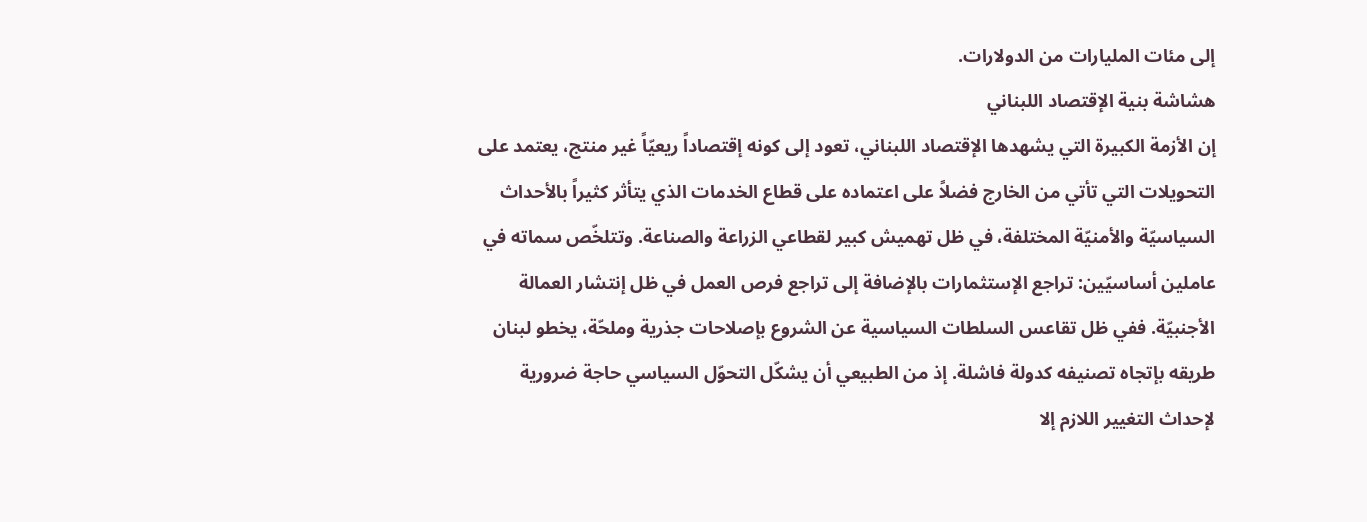إلى مئات المليارات من الدولارات.
هشاشة بنية الإقتصاد اللبناني
إن الأزمة الكبيرة التي يشهدها الإقتصاد اللبناني، تعود إلى كونه إقتصاداً ريعيّاً غير منتج، يعتمد على التحويلات التي تأتي من الخارج فضلاً على اعتماده على قطاع الخدمات الذي يتأثر كثيراً بالأحداث السياسيّة والأمنيّة المختلفة، في ظل تهميش كبير لقطاعي الزراعة والصناعة. وتتلخّص سماته في عاملين أساسيّين: تراجع الإستثمارات بالإضافة إلى تراجع فرص العمل في ظل إنتشار العمالة الأجنبيّة. ففي ظل تقاعس السلطات السياسية عن الشروع بإصلاحات جذرية وملحّة، يخطو لبنان طريقه بإتجاه تصنيفه كدولة فاشلة. إذ من الطبيعي أن يشكّل التحوّل السياسي حاجة ضرورية لإحداث التغيير اللازم إلا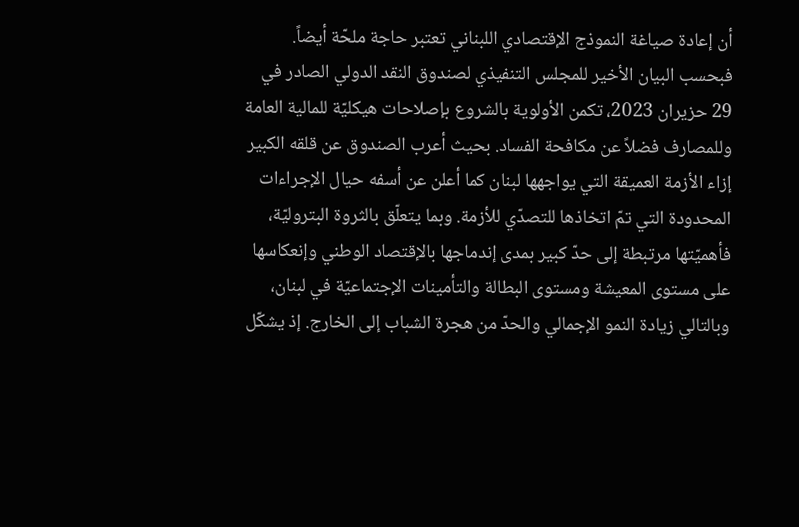أن إعادة صياغة النموذج الإقتصادي اللبناني تعتبر حاجة ملحّة أيضاً.
فبحسب البيان الأخير للمجلس التنفيذي لصندوق النقد الدولي الصادر في 29 حزيران 2023، تكمن الأولوية بالشروع بإصلاحات هيكليّة للمالية العامة وللمصارف فضلاً عن مكافحة الفساد. بحيث أعرب الصندوق عن قلقه الكبير إزاء الأزمة العميقة التي يواجهها لبنان كما أعلن عن أسفه حيال الإجراءات المحدودة التي تمّ اتخاذها للتصدّي للأزمة. وبما يتعلّق بالثروة البتروليّة، فأهميّتها مرتبطة إلى حدّ كبير بمدى إندماجها بالإقتصاد الوطني وإنعكاسها على مستوى المعيشة ومستوى البطالة والتأمينات الإجتماعيّة في لبنان، وبالتالي زيادة النمو الإجمالي والحدّ من هجرة الشباب إلى الخارج. إذ يشكّل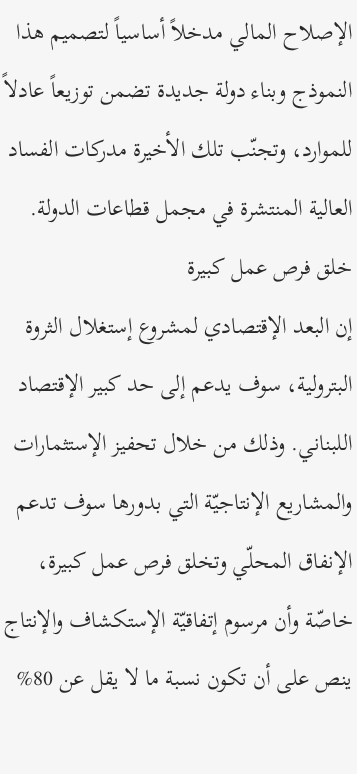الإصلاح المالي مدخلاً أساسياً لتصميم هذا النموذج وبناء دولة جديدة تضمن توزيعاً عادلاً للموارد، وتجنّب تلك الأخيرة مدركات الفساد العالية المنتشرة في مجمل قطاعات الدولة.
خلق فرص عمل كبيرة
إن البعد الإقتصادي لمشروع إستغلال الثروة البترولية، سوف يدعم إلى حد كبير الإقتصاد اللبناني. وذلك من خلال تحفيز الإستثمارات والمشاريع الإنتاجيّة التي بدورها سوف تدعم الإنفاق المحلّي وتخلق فرص عمل كبيرة، خاصّة وأن مرسوم إتفاقيّة الإستكشاف والإنتاج ينص على أن تكون نسبة ما لا يقل عن 80%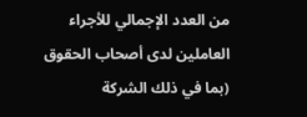من العدد الإجمالي للأجراء العاملين لدى أصحاب الحقوق (بما في ذلك الشركة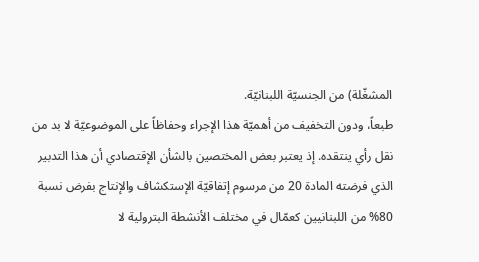المشغّلة) من الجنسيّة اللبنانيّة.
طبعاً، ودون التخفيف من أهميّة هذا الإجراء وحفاظاً على الموضوعيّة لا بد من نقل رأي ينتقده. إذ يعتبر بعض المختصين بالشأن الإقتصادي أن هذا التدبير الذي فرضته المادة 20 من مرسوم إتفاقيّة الإستكشاف والإنتاج بفرض نسبة 80% من اللبنانيين كعمّال في مختلف الأنشطة البترولية لا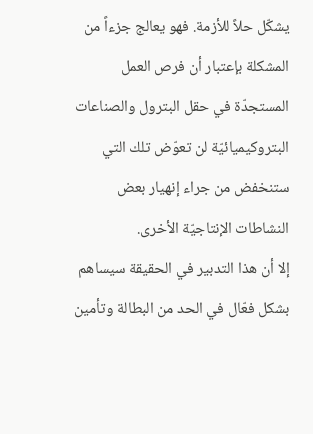يشكّل حلاً للأزمة. فهو يعالج جزءاً من المشكلة بإعتبار أن فرص العمل المستجدّة في حقل البترول والصناعات البتروكيميائيّة لن تعوّض تلك التي ستنخفض من جراء إنهيار بعض النشاطات الإنتاجيّة الأخرى.
إلا أن هذا التدبير في الحقيقة سيساهم بشكل فعّال في الحد من البطالة وتأمين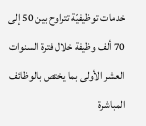خدمات توظيفيّة تتراوح بين 50 إلى 70 ألف وظيفة خلال فترة السنوات العشر الأولى بما يختص بالوظائف المباشرة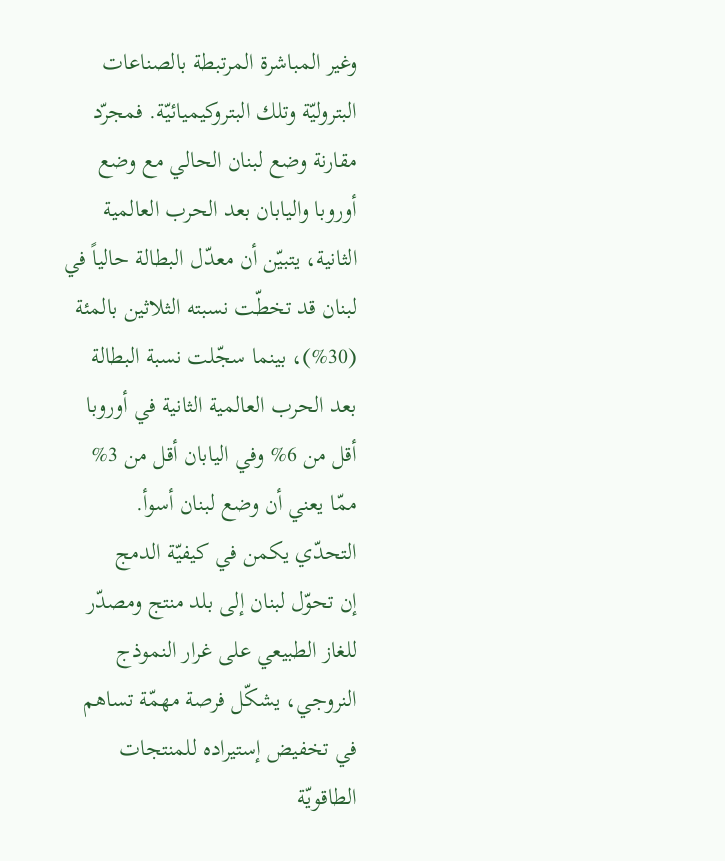وغير المباشرة المرتبطة بالصناعات البتروليّة وتلك البتروكيميائيّة. فمجرّد مقارنة وضع لبنان الحالي مع وضع أوروبا واليابان بعد الحرب العالمية الثانية، يتبيّن أن معدّل البطالة حالياً في لبنان قد تخطّت نسبته الثلاثين بالمئة (30%)، بينما سجّلت نسبة البطالة بعد الحرب العالمية الثانية في أوروبا أقل من 6% وفي اليابان أقل من 3% ممّا يعني أن وضع لبنان أسوأ.
التحدّي يكمن في كيفيّة الدمج
إن تحوّل لبنان إلى بلد منتج ومصدّر للغاز الطبيعي على غرار النموذج النروجي، يشكّل فرصة مهمّة تساهم في تخفيض إستيراده للمنتجات الطاقويّة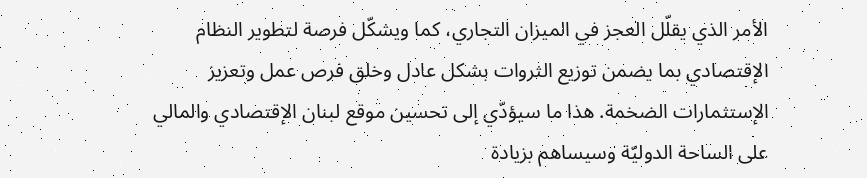الأمر الذي يقلّل العجز في الميزان التجاري، كما ويشكّل فرصة لتطوير النظام الإقتصادي بما يضمن توزيع الثروات بشكل عادل وخلق فرص عمل وتعزيز الإستثمارات الضخمة. هذا ما سيؤدّي إلى تحسين موقع لبنان الإقتصادي والمالي على الساحة الدوليّة وسيساهم بزيادة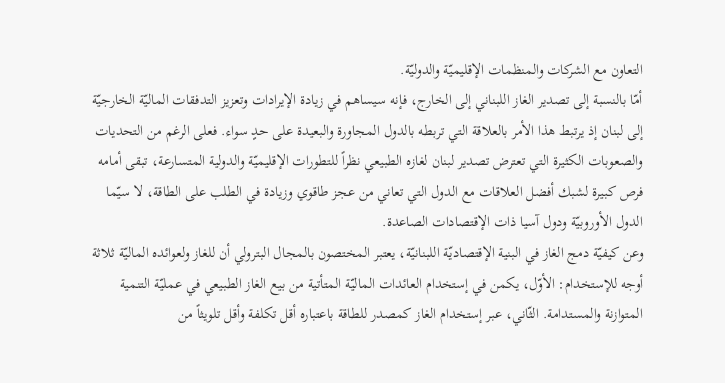التعاون مع الشركات والمنظمات الإقليميّة والدوليّة.
أمّا بالنسبة إلى تصدير الغاز اللبناني إلى الخارج، فإنه سيساهم في زيادة الإيرادات وتعزيز التدفقات الماليّة الخارجيّة إلى لبنان إذ يرتبط هذا الأمر بالعلاقة التي تربطه بالدول المجاورة والبعيدة على حدٍ سواء. فعلى الرغم من التحديات والصعوبات الكثيرة التي تعترض تصدير لبنان لغازه الطبيعي نظراً للتطورات الإقليميّة والدولية المتسارعة، تبقى أمامه فرص كبيرة لشبك أفضل العلاقات مع الدول التي تعاني من عجز طاقوي وزيادة في الطلب على الطاقة، لا سيّما الدول الأوروبيّة ودول آسيا ذات الإقتصادات الصاعدة.
وعن كيفيّة دمج الغاز في البنية الإقتصاديّة اللبنانيّة، يعتبر المختصون بالمجال البترولي أن للغاز ولعوائده الماليّة ثلاثة أوجه للإستخدام: الأوّل، يكمن في إستخدام العائدات الماليّة المتأتية من بيع الغاز الطبيعي في عمليّة التنمية المتوازنة والمستدامة. الثّاني، عبر إستخدام الغاز كمصدر للطاقة باعتباره أقل تكلفة وأقل تلويثاً من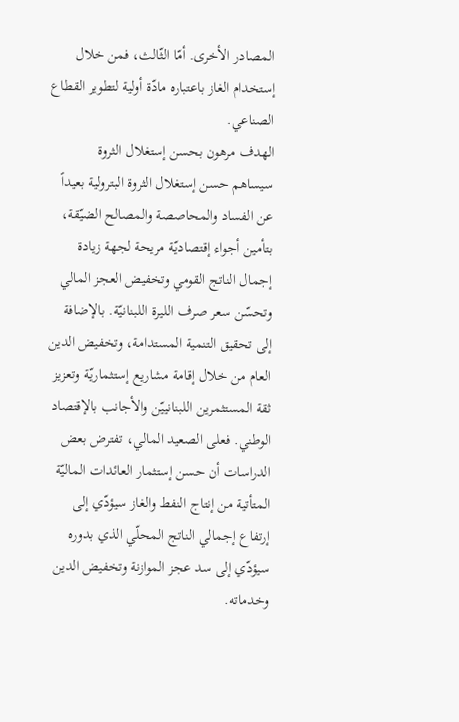المصادر الأخرى. أمّا الثّالث، فمن خلال إستخدام الغاز باعتباره مادّة أولية لتطوير القطاع الصناعي.
الهدف مرهون بحسن إستغلال الثروة
سيساهم حسن إستغلال الثروة البترولية بعيداً عن الفساد والمحاصصة والمصالح الضيّقة، بتأمين أجواء إقتصاديّة مريحة لجهة زيادة إجمال الناتج القومي وتخفيض العجز المالي وتحسّن سعر صرف الليرة اللبنانيّة. بالإضافة إلى تحقيق التنمية المستدامة، وتخفيض الدين العام من خلال إقامة مشاريع إستثماريّة وتعزيز ثقة المستثمرين اللبنانييّن والأجانب بالإقتصاد الوطني. فعلى الصعيد المالي، تفترض بعض الدراسات أن حسن إستثمار العائدات الماليّة المتأتية من إنتاج النفط والغاز سيؤدّي إلى إرتفاع إجمالي الناتج المحلّي الذي بدوره سيؤدّي إلى سد عجز الموازنة وتخفيض الدين وخدماته.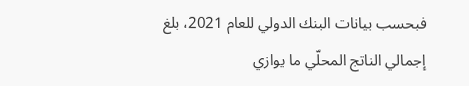فبحسب بيانات البنك الدولي للعام 2021، بلغ إجمالي الناتج المحلّي ما يوازي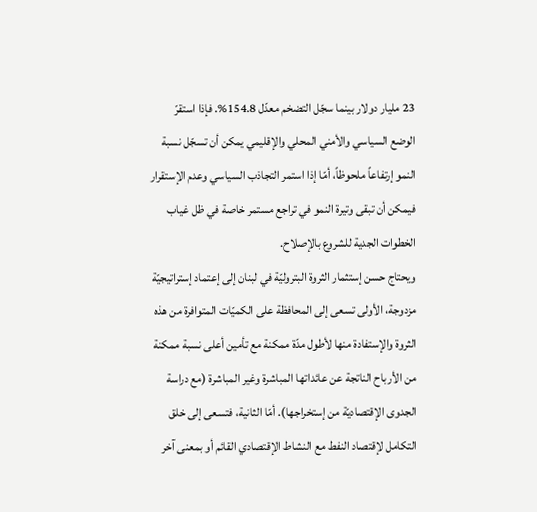23 مليار دولار بينما سجّل التضخم معدّل 154.8%. فإذا استقرّ الوضع السياسي والأمني المحلي والإقليمي يمكن أن تسجّل نسبة النمو إرتفاعاً ملحوظاً، أمّا إذا استمر التجاذب السياسي وعدم الإستقرار فيمكن أن تبقى وتيرة النمو في تراجع مستمر خاصة في ظل غياب الخطوات الجدية للشروع بالإصلاح.
ويحتاج حسن إستثمار الثروة البتروليّة في لبنان إلى إعتماد إستراتيجيّة مزدوجة، الأولى تسعى إلى المحافظة على الكميّات المتوافرة من هذه الثروة والإستفادة منها لأطول مدّة ممكنة مع تأمين أعلى نسبة ممكنة من الأرباح الناتجة عن عائداتها المباشرة وغير المباشرة (مع دراسة الجدوى الإقتصاديّة من إستخراجها). أمّا الثانية، فتسعى إلى خلق التكامل لإقتصاد النفط مع النشاط الإقتصادي القائم أو بمعنى آخر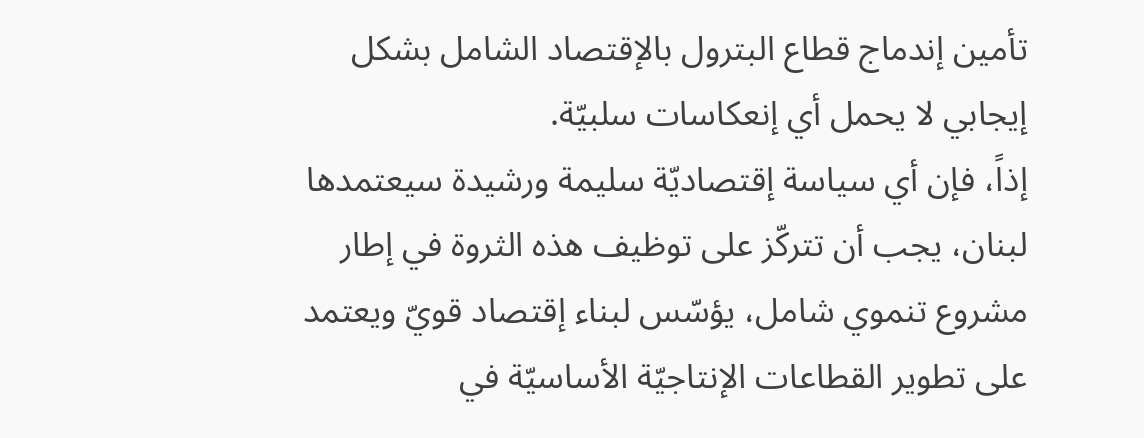تأمين إندماج قطاع البترول بالإقتصاد الشامل بشكل إيجابي لا يحمل أي إنعكاسات سلبيّة.
إذاً، فإن أي سياسة إقتصاديّة سليمة ورشيدة سيعتمدها لبنان، يجب أن تتركّز على توظيف هذه الثروة في إطار مشروع تنموي شامل، يؤسّس لبناء إقتصاد قويّ ويعتمد على تطوير القطاعات الإنتاجيّة الأساسيّة في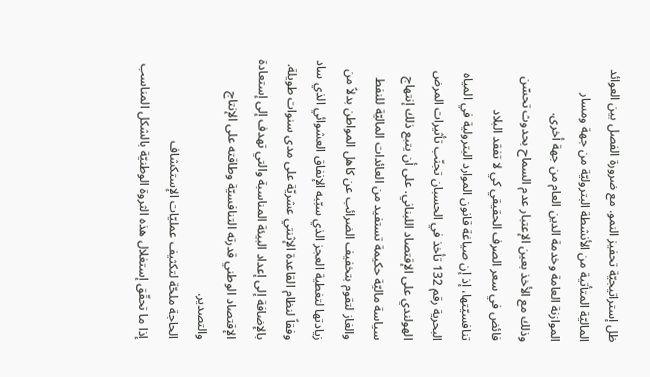ظل إستراتيجيّة تحفيز النمو. مع ضرورة الفصل بين العوائد الماليّة المتأتية من الأنشطة البتروليّة من جهة ومسار الموازنة العامة وخدمة الدين العام من جهة أخرى.
وذلك مع الأخذ بعين الإعتبار عدم السماح بحدوث تحسّن فائض في سعر الصرف الحقيقي كي لا تفقد البلاد تنافسيّتها، إذ إن صياغة قانون الموارد البترولية في المياه البحرية رقم 132 تأخذ في الحسبان تجنّب تأثيرات المرض الهولندي على الإقتصاد اللبناني. على أن يتبع ذلك إنتهاج سياسة ماليّة حكيمة تستفيد من العائدات الماليّة للنفط والغاز لتقوم بتخفيف الضرائب عن كاهل المواطن بدلاً من زيادتها لتغطية العجز الذي سبّبه الإنفاق العشوائي الذي ساد وفقاً لنظام القاعدة الإثنتي عشريّة على مدى سنوات طويلة. بالإضافة إلى إعداد البيئة المناسبة والتي تهدف إلى إستعادة الإقتصاد الوطني قدرته التنافسيّة وطاقته على الإنتاج والتصدير.
الحاجة ملحّة لتكثيف عمليّات الإستكشاف
إذا ما تحقّق إستغلال هذه الثروة الوطنيّة بالشكل المناسب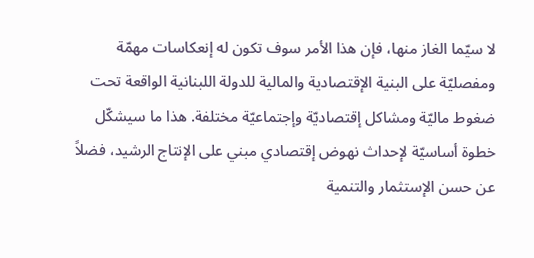لا سيّما الغاز منها، فإن هذا الأمر سوف تكون له إنعكاسات مهمّة ومفصليّة على البنية الإقتصادية والمالية للدولة اللبنانية الواقعة تحت ضغوط ماليّة ومشاكل إقتصاديّة وإجتماعيّة مختلفة. هذا ما سيشكّل خطوة أساسيّة لإحداث نهوض إقتصادي مبني على الإنتاج الرشيد، فضلاً عن حسن الإستثمار والتنمية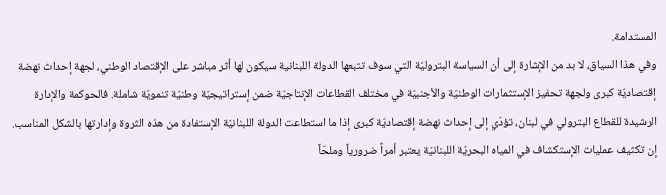المستدامة.
وفي هذا السياق، لا بد من الإشارة إلى أن السياسة البتروليّة التي سوف تتبعها الدولة اللبنانية سيكون لها أثر مباشر على الإقتصاد الوطني، لجهة إحداث نهضة إقتصاديّة كبرى ولجهة تحفيز الإستثمارات الوطنيّة والأجنبيّة في مختلف القطاعات الإنتاجيّة ضمن إستراتيجيّة وطنيّة تنمويّة شاملة. فالحوكمة والإدارة الرشيدة للقطاع البترولي في لبنان، تؤدّي إلى إحداث نهضة إقتصاديّة كبرى إذا ما استطاعت الدولة اللبنانيّة الإستفادة من هذه الثروة وإدارتها بالشكل المناسب.
إن تكثيف عمليات الإستكشاف في المياه البحريّة اللبنانيّة يعتبر أمراً ضرورياً وملحّاً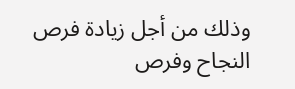وذلك من أجل زيادة فرص النجاح وفرص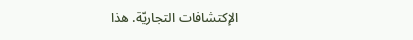الإكتشافات التجاريّة. هذا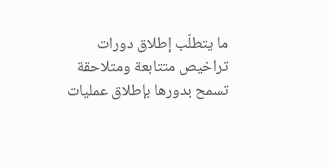ما يتطلّب إطلاق دورات تراخيص متتابعة ومتلاحقة تسمح بدورها بإطلاق عمليات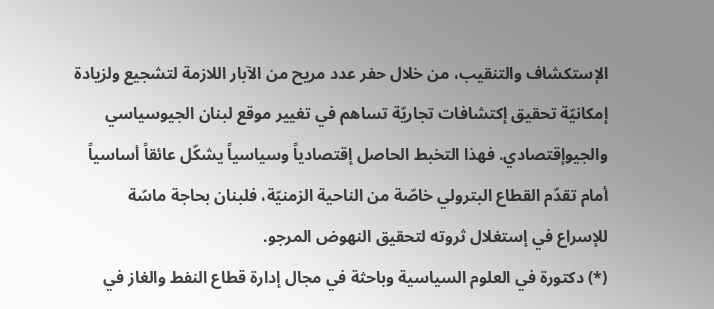الإستكشاف والتنقيب، من خلال حفر عدد مريح من الآبار اللازمة لتشجيع ولزيادة إمكانيّة تحقيق إكتشافات تجاريّة تساهم في تغيير موقع لبنان الجيوسياسي والجيوإقتصادي. فهذا التخبط الحاصل إقتصادياً وسياسياً يشكّل عائقاً أساسياً أمام تقدّم القطاع البترولي خاصّة من الناحية الزمنيّة، فلبنان بحاجة ماسّة للإسراع في إستغلال ثروته لتحقيق النهوض المرجو.
(*) دكتورة في العلوم السياسية وباحثة في مجال إدارة قطاع النفط والغاز في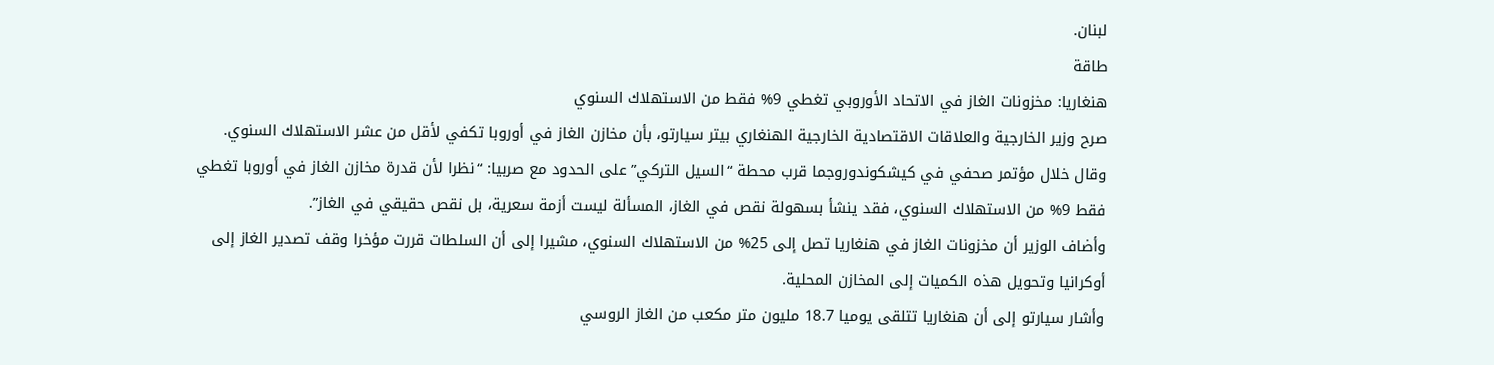لبنان.
طاقة
هنغاريا: مخزونات الغاز في الاتحاد الأوروبي تغطي 9% فقط من الاستهلاك السنوي
صرح وزير الخارجية والعلاقات الاقتصادية الخارجية الهنغاري بيتر سيارتو، بأن مخازن الغاز في أوروبا تكفي لأقل من عشر الاستهلاك السنوي.
وقال خلال مؤتمر صحفي في كيشكوندوروجما قرب محطة “السيل التركي” على الحدود مع صربيا: “نظرا لأن قدرة مخازن الغاز في أوروبا تغطي فقط 9% من الاستهلاك السنوي، فقد ينشأ بسهولة نقص في الغاز، المسألة ليست أزمة سعرية، بل نقص حقيقي في الغاز”.
وأضاف الوزير أن مخزونات الغاز في هنغاريا تصل إلى 25% من الاستهلاك السنوي، مشيرا إلى أن السلطات قررت مؤخرا وقف تصدير الغاز إلى أوكرانيا وتحويل هذه الكميات إلى المخازن المحلية.
وأشار سيارتو إلى أن هنغاريا تتلقى يوميا 18.7 مليون متر مكعب من الغاز الروسي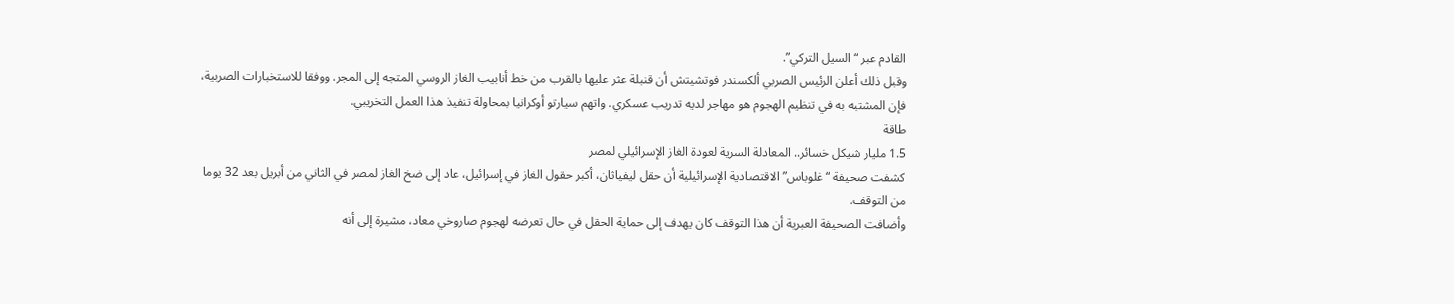القادم عبر “السيل التركي”.
وقبل ذلك أعلن الرئيس الصربي ألكسندر فوتشيتش أن قنبلة عثر عليها بالقرب من خط أنابيب الغاز الروسي المتجه إلى المجر. ووفقا للاستخبارات الصربية، فإن المشتبه به في تنظيم الهجوم هو مهاجر لديه تدريب عسكري. واتهم سيارتو أوكرانيا بمحاولة تنفيذ هذا العمل التخريبي.
طاقة
1.5 مليار شيكل خسائر.. المعادلة السرية لعودة الغاز الإسرائيلي لمصر
كشفت صحيفة “غلوباس” الاقتصادية الإسرائيلية أن حقل ليفياثان، أكبر حقول الغاز في إسرائيل، عاد إلى ضخ الغاز لمصر في الثاني من أبريل بعد 32 يوما من التوقف.
وأضافت الصحيفة العبرية أن هذا التوقف كان يهدف إلى حماية الحقل في حال تعرضه لهجوم صاروخي معاد، مشيرة إلى أنه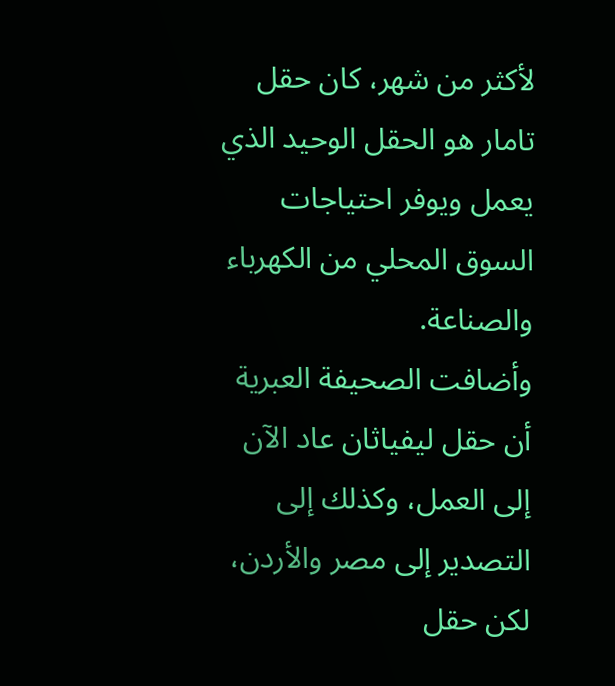لأكثر من شهر، كان حقل تامار هو الحقل الوحيد الذي يعمل ويوفر احتياجات السوق المحلي من الكهرباء والصناعة.
وأضافت الصحيفة العبرية أن حقل ليفياثان عاد الآن إلى العمل، وكذلك إلى التصدير إلى مصر والأردن، لكن حقل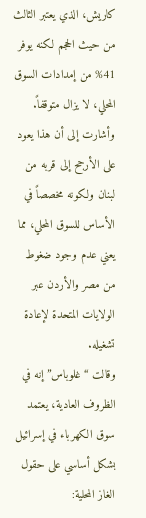كاريش، الذي يعتبر الثالث من حيث الحجم لكنه يوفر 41% من إمدادات السوق المحلي، لا يزال متوقفاً. وأشارت إلى أن هذا يعود على الأرجح إلى قربه من لبنان ولكونه مخصصاً في الأساس للسوق المحلي، مما يعني عدم وجود ضغوط من مصر والأردن عبر الولايات المتحدة لإعادة تشغيله.
وقالت “غلوباس” إنه في الظروف العادية، يعتمد سوق الكهرباء في إسرائيل بشكل أساسي على حقول الغاز المحلية: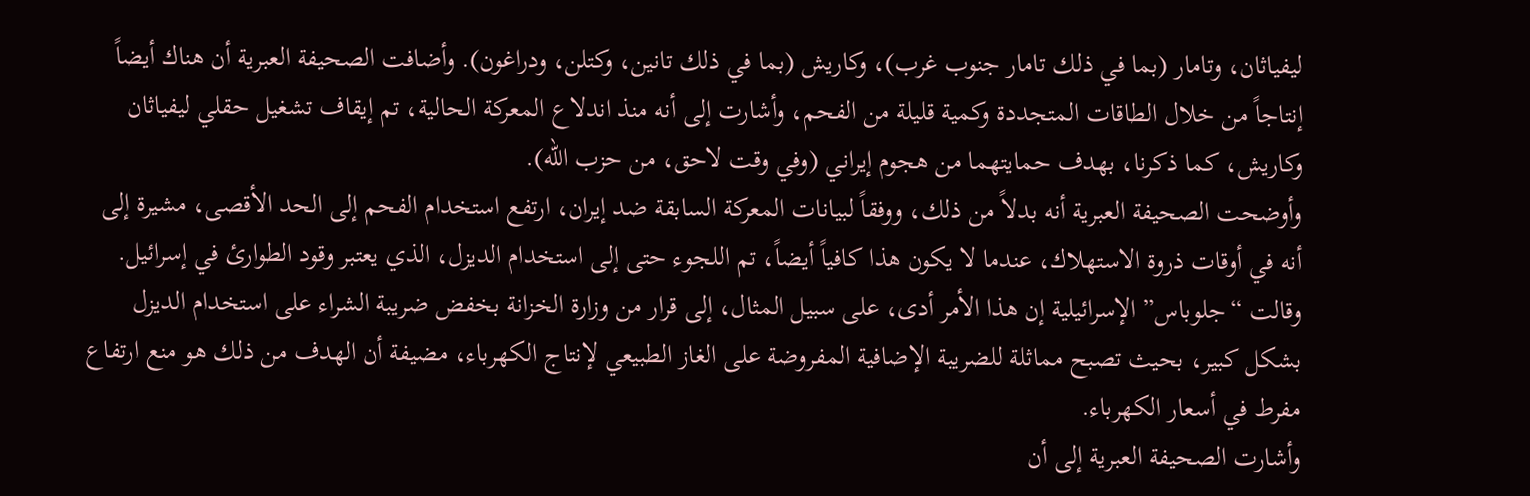ليفياثان، وتامار (بما في ذلك تامار جنوب غرب)، وكاريش (بما في ذلك تانين، وكتلن، ودراغون). وأضافت الصحيفة العبرية أن هناك أيضاً إنتاجاً من خلال الطاقات المتجددة وكمية قليلة من الفحم، وأشارت إلى أنه منذ اندلاع المعركة الحالية، تم إيقاف تشغيل حقلي ليفياثان وكاريش، كما ذكرنا، بهدف حمايتهما من هجوم إيراني (وفي وقت لاحق، من حزب الله).
وأوضحت الصحيفة العبرية أنه بدلاً من ذلك، ووفقاً لبيانات المعركة السابقة ضد إيران، ارتفع استخدام الفحم إلى الحد الأقصى، مشيرة إلى أنه في أوقات ذروة الاستهلاك، عندما لا يكون هذا كافياً أيضاً، تم اللجوء حتى إلى استخدام الديزل، الذي يعتبر وقود الطوارئ في إسرائيل. وقالت “جلوباس” الإسرائيلية إن هذا الأمر أدى، على سبيل المثال، إلى قرار من وزارة الخزانة بخفض ضريبة الشراء على استخدام الديزل بشكل كبير، بحيث تصبح مماثلة للضريبة الإضافية المفروضة على الغاز الطبيعي لإنتاج الكهرباء، مضيفة أن الهدف من ذلك هو منع ارتفاع مفرط في أسعار الكهرباء.
وأشارت الصحيفة العبرية إلى أن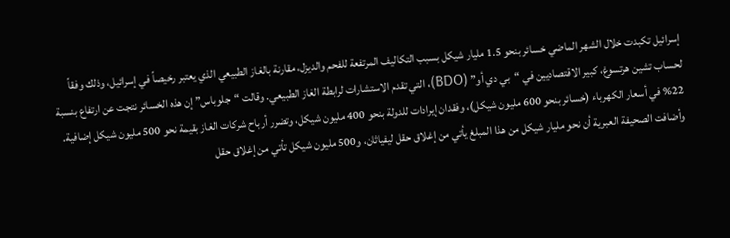إسرائيل تكبدت خلال الشهر الماضي خسائر بنحو 1.5 مليار شيكل بسبب التكاليف المرتفعة للفحم والديزل، مقارنة بالغاز الطبيعي الذي يعتبر رخيصاً في إسرائيل، وذلك وفقاً لحساب تشين هرتسوغ، كبير الاقتصاديين في “بي دي أو” (BDO)، التي تقدم الاستشارات لرابطة الغاز الطبيعي. وقالت “جلوباس” إن هذه الخسائر نتجت عن ارتفاع بنسبة 22% في أسعار الكهرباء (خسائر بنحو 600 مليون شيكل)، وفقدان إيرادات للدولة بنحو 400 مليون شيكل، وتضرر أرباح شركات الغاز بقيمة نحو 500 مليون شيكل إضافية.
وأضافت الصحيفة العبرية أن نحو مليار شيكل من هذا المبلغ يأتي من إغلاق حقل ليفياثان، و500 مليون شيكل تأتي من إغلاق حقل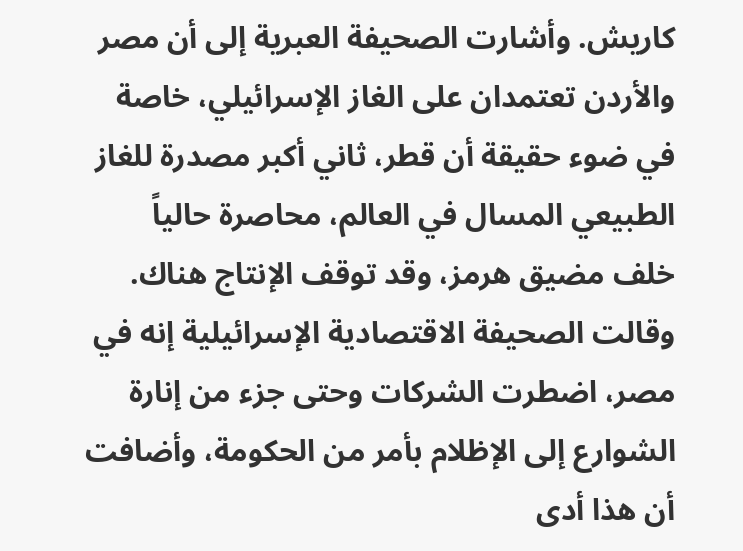كاريش. وأشارت الصحيفة العبرية إلى أن مصر والأردن تعتمدان على الغاز الإسرائيلي، خاصة في ضوء حقيقة أن قطر، ثاني أكبر مصدرة للغاز الطبيعي المسال في العالم، محاصرة حالياً خلف مضيق هرمز، وقد توقف الإنتاج هناك.
وقالت الصحيفة الاقتصادية الإسرائيلية إنه في مصر، اضطرت الشركات وحتى جزء من إنارة الشوارع إلى الإظلام بأمر من الحكومة، وأضافت أن هذا أدى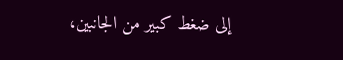إلى ضغط كبير من الجانبين،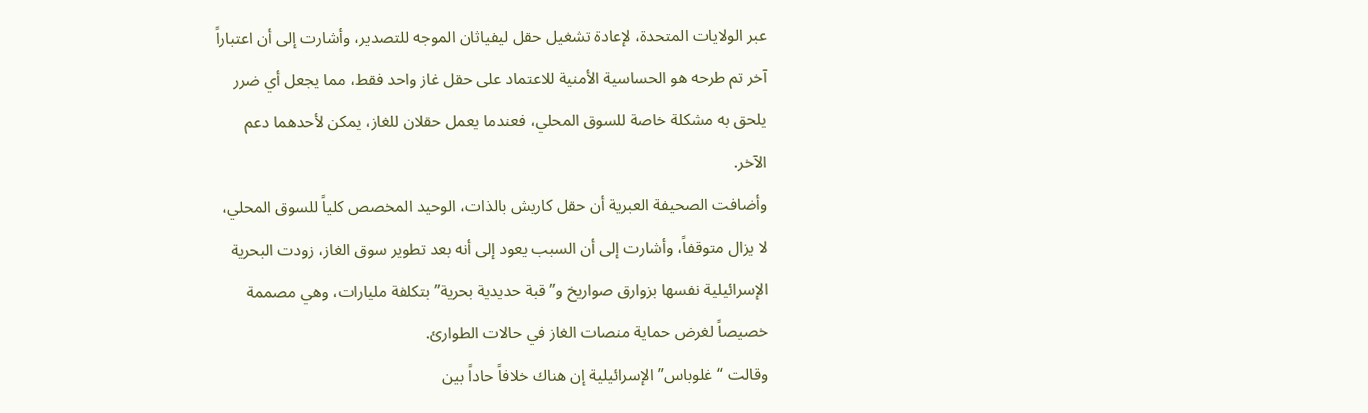عبر الولايات المتحدة، لإعادة تشغيل حقل ليفياثان الموجه للتصدير، وأشارت إلى أن اعتباراً آخر تم طرحه هو الحساسية الأمنية للاعتماد على حقل غاز واحد فقط، مما يجعل أي ضرر يلحق به مشكلة خاصة للسوق المحلي، فعندما يعمل حقلان للغاز، يمكن لأحدهما دعم الآخر.
وأضافت الصحيفة العبرية أن حقل كاريش بالذات، الوحيد المخصص كلياً للسوق المحلي، لا يزال متوقفاً، وأشارت إلى أن السبب يعود إلى أنه بعد تطوير سوق الغاز، زودت البحرية الإسرائيلية نفسها بزوارق صواريخ و”قبة حديدية بحرية” بتكلفة مليارات، وهي مصممة خصيصاً لغرض حماية منصات الغاز في حالات الطوارئ.
وقالت “غلوباس” الإسرائيلية إن هناك خلافاً حاداً بين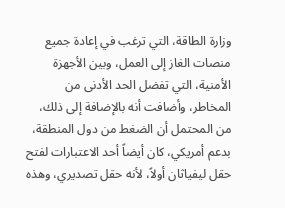وزارة الطاقة، التي ترغب في إعادة جميع منصات الغاز إلى العمل، وبين الأجهزة الأمنية، التي تفضل الحد الأدنى من المخاطر، وأضافت أنه بالإضافة إلى ذلك، من المحتمل أن الضغط من دول المنطقة، بدعم أمريكي، كان أيضاً أحد الاعتبارات لفتح حقل ليفياثان أولاً، لأنه حقل تصديري، وهذه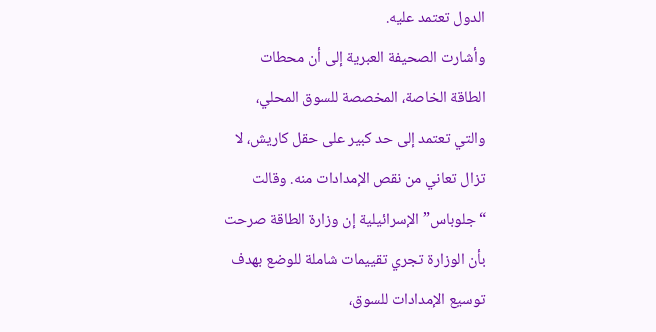الدول تعتمد عليه.
وأشارت الصحيفة العبرية إلى أن محطات الطاقة الخاصة، المخصصة للسوق المحلي، والتي تعتمد إلى حد كبير على حقل كاريش، لا تزال تعاني من نقص الإمدادات منه. وقالت “جلوباس” الإسرائيلية إن وزارة الطاقة صرحت بأن الوزارة تجري تقييمات شاملة للوضع بهدف توسيع الإمدادات للسوق،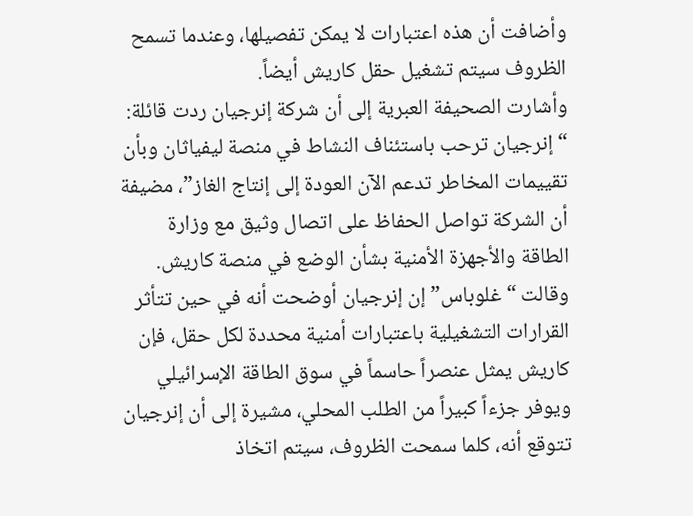وأضافت أن هذه اعتبارات لا يمكن تفصيلها، وعندما تسمح الظروف سيتم تشغيل حقل كاريش أيضاً.
وأشارت الصحيفة العبرية إلى أن شركة إنرجيان ردت قائلة: “إنرجيان ترحب باستئناف النشاط في منصة ليفياثان وبأن تقييمات المخاطر تدعم الآن العودة إلى إنتاج الغاز”، مضيفة أن الشركة تواصل الحفاظ على اتصال وثيق مع وزارة الطاقة والأجهزة الأمنية بشأن الوضع في منصة كاريش.
وقالت “غلوباس” إن إنرجيان أوضحت أنه في حين تتأثر القرارات التشغيلية باعتبارات أمنية محددة لكل حقل، فإن كاريش يمثل عنصراً حاسماً في سوق الطاقة الإسرائيلي ويوفر جزءاً كبيراً من الطلب المحلي، مشيرة إلى أن إنرجيان تتوقع أنه، كلما سمحت الظروف، سيتم اتخاذ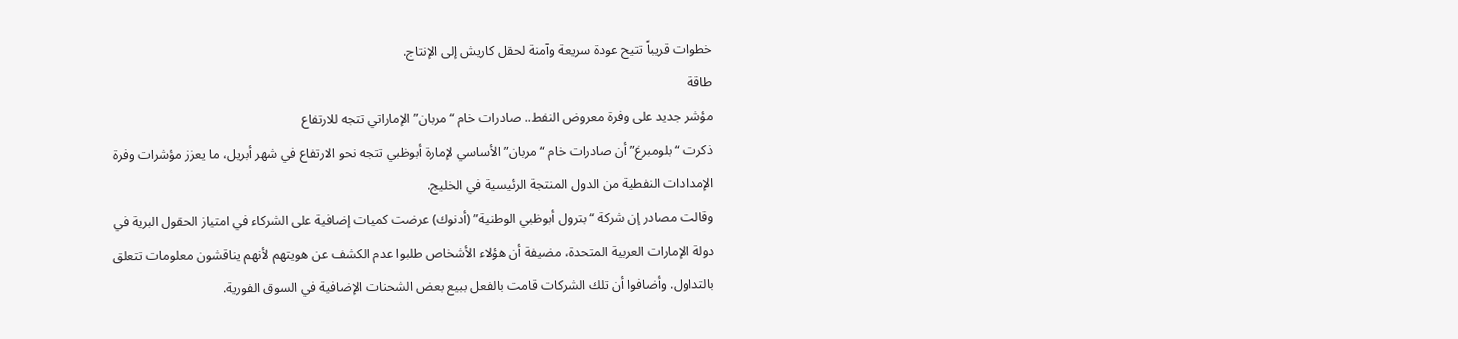خطوات قريباً تتيح عودة سريعة وآمنة لحقل كاريش إلى الإنتاج.
طاقة
مؤشر جديد على وفرة معروض النفط.. صادرات خام “مربان” الإماراتي تتجه للارتفاع
ذكرت “بلومبرغ” أن صادرات خام “مربان” الأساسي لإمارة أبوظبي تتجه نحو الارتفاع في شهر أبريل، ما يعزز مؤشرات وفرة الإمدادات النفطية من الدول المنتجة الرئيسية في الخليج.
وقالت مصادر إن شركة “بترول أبوظبي الوطنية” (أدنوك) عرضت كميات إضافية على الشركاء في امتياز الحقول البرية في دولة الإمارات العربية المتحدة، مضيفة أن هؤلاء الأشخاص طلبوا عدم الكشف عن هويتهم لأنهم يناقشون معلومات تتعلق بالتداول. وأضافوا أن تلك الشركات قامت بالفعل ببيع بعض الشحنات الإضافية في السوق الفورية.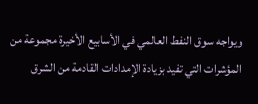ويواجه سوق النفط العالمي في الأسابيع الأخيرة مجموعة من المؤشرات التي تفيد بزيادة الإمدادات القادمة من الشرق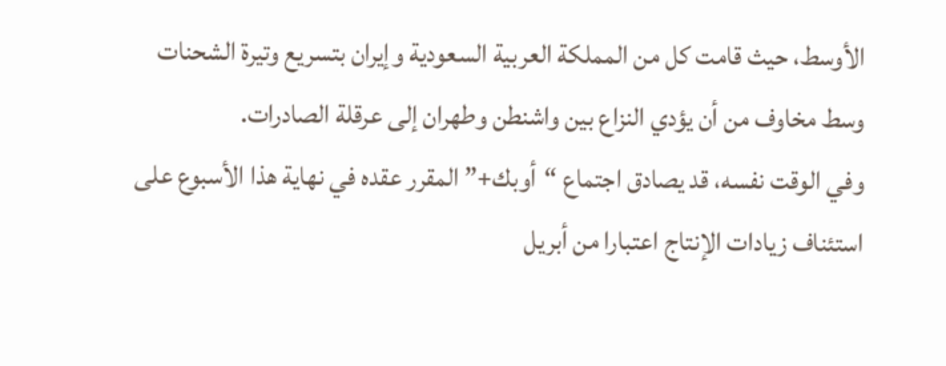الأوسط، حيث قامت كل من المملكة العربية السعودية وإيران بتسريع وتيرة الشحنات وسط مخاوف من أن يؤدي النزاع بين واشنطن وطهران إلى عرقلة الصادرات.
وفي الوقت نفسه، قد يصادق اجتماع “أوبك+” المقرر عقده في نهاية هذا الأسبوع على استئناف زيادات الإنتاج اعتبارا من أبريل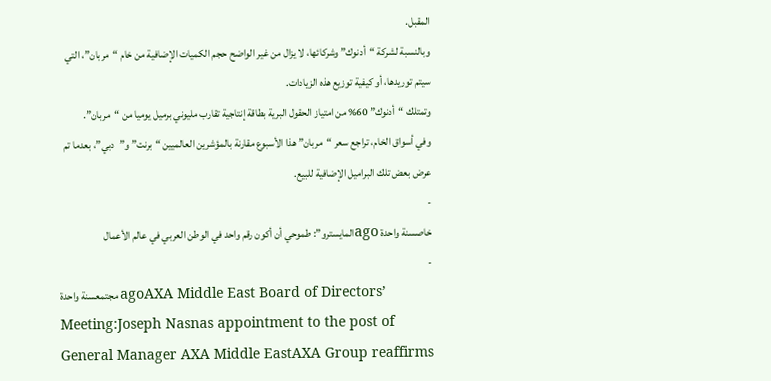المقبل.
وبالنسبة لشركة “أدنوك” وشركائها، لا يزال من غير الواضح حجم الكميات الإضافية من خام “مربان”، التي سيتم توريدها، أو كيفية توزيع هذه الزيادات.
وتمتلك “أدنوك” 60% من امتياز الحقول البرية بطاقة إنتاجية تقارب مليوني برميل يوميا من “مربان”.
وفي أسواق الخام، تراجع سعر “مربان” هذا الأسبوع مقارنة بالمؤشرين العالميين “برنت” و”دبي”، بعدما تم عرض بعض تلك البراميل الإضافية للبيع.
-
خاصسنة واحدة agoالمايسترو”: طموحي أن أكون رقم واحد في الوطن العربي في عالم الأعمال
-
مجتمعسنة واحدة agoAXA Middle East Board of Directors’ Meeting:Joseph Nasnas appointment to the post of General Manager AXA Middle EastAXA Group reaffirms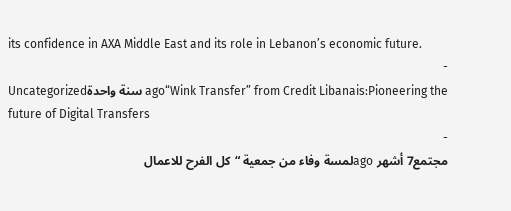its confidence in AXA Middle East and its role in Lebanon’s economic future.
-
Uncategorizedسنة واحدة ago“Wink Transfer” from Credit Libanais:Pioneering the future of Digital Transfers
-
مجتمع7 أشهر agoلمسة وفاء من جمعية “كل الفرح للاعمال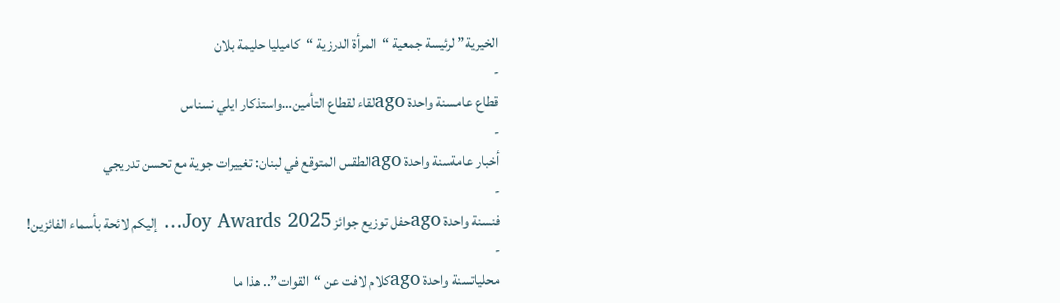الخيرية” لرئيسة جمعية “المرأة الدرزية “كاميليا حليمة بلان
-
قطاع عامسنة واحدة agoلقاء لقطاع التأمين…واستذكار ايلي نسناس
-
أخبار عامةسنة واحدة agoالطقس المتوقع في لبنان: تغييرات جوية مع تحسن تدريجي
-
فنسنة واحدة agoحفل توزيع جوائز Joy Awards 2025… إليكم لائحة بأسماء الفائزين!
-
محلياتسنة واحدة agoكلام لافت عن “القوات”.. هذا ما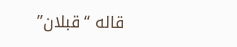قاله “قبلان”